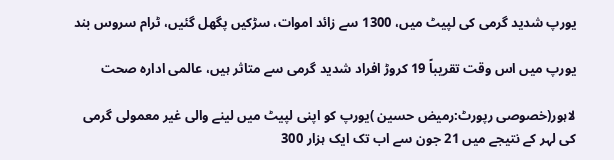یورپ شدید گرمی کی لپیٹ میں، 1300 سے زائد اموات، سڑکیں پگھل گئیں، ٹرام سروس بند

یورپ میں اس وقت تقریباً 19 کروڑ افراد شدید گرمی سے متاثر ہیں، عالمی ادارہ صحت

لاہور(خصوصی رپورٹ:رمیض حسین )یورپ کو اپنی لپیٹ میں لینے والی غیر معمولی گرمی کی لہر کے نتیجے میں 21 جون سے اب تک ایک ہزار 300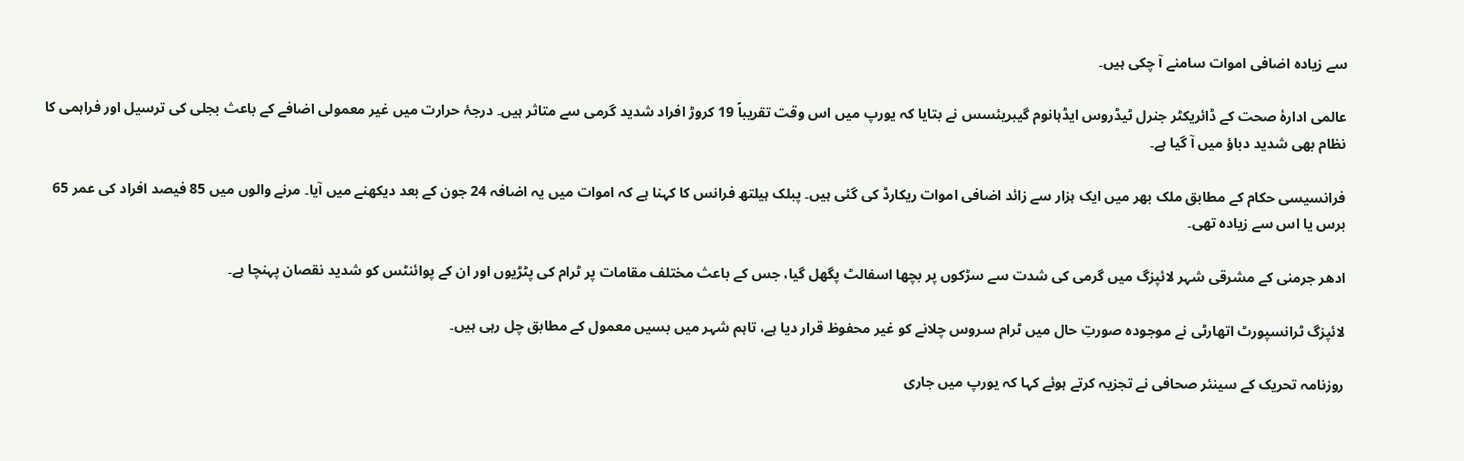سے زیادہ اضافی اموات سامنے آ چکی ہیں۔

عالمی ادارۂ صحت کے ڈائریکٹر جنرل ٹیڈروس ایڈہانوم گیبریئسس نے بتایا کہ یورپ میں اس وقت تقریباً 19 کروڑ افراد شدید گرمی سے متاثر ہیں۔ درجۂ حرارت میں غیر معمولی اضافے کے باعث بجلی کی ترسیل اور فراہمی کا نظام بھی شدید دباؤ میں آ گیا ہے۔

فرانسیسی حکام کے مطابق ملک بھر میں ایک ہزار سے زائد اضافی اموات ریکارڈ کی گئی ہیں۔ پبلک ہیلتھ فرانس کا کہنا ہے کہ اموات میں یہ اضافہ 24 جون کے بعد دیکھنے میں آیا۔ مرنے والوں میں 85 فیصد افراد کی عمر 65 برس یا اس سے زیادہ تھی۔

ادھر جرمنی کے مشرقی شہر لائپزگ میں گرمی کی شدت سے سڑکوں پر بچھا اسفالٹ پگھل گیا، جس کے باعث مختلف مقامات پر ٹرام کی پٹڑیوں اور ان کے پوائنٹس کو شدید نقصان پہنچا ہے۔

لائپزگ ٹرانسپورٹ اتھارٹی نے موجودہ صورتِ حال میں ٹرام سروس چلانے کو غیر محفوظ قرار دیا ہے، تاہم شہر میں بسیں معمول کے مطابق چل رہی ہیں۔

روزنامہ تحریک کے سینئر صحافی نے تجزیہ کرتے ہوئے کہا کہ یورپ میں جاری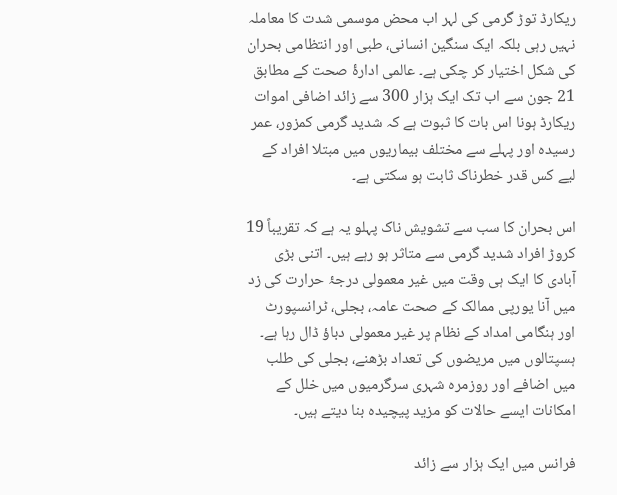ریکارڈ توڑ گرمی کی لہر اب محض موسمی شدت کا معاملہ نہیں رہی بلکہ ایک سنگین انسانی، طبی اور انتظامی بحران کی شکل اختیار کر چکی ہے۔ عالمی ادارۂ صحت کے مطابق 21 جون سے اب تک ایک ہزار 300 سے زائد اضافی اموات ریکارڈ ہونا اس بات کا ثبوت ہے کہ شدید گرمی کمزور، عمر رسیدہ اور پہلے سے مختلف بیماریوں میں مبتلا افراد کے لیے کس قدر خطرناک ثابت ہو سکتی ہے۔

اس بحران کا سب سے تشویش ناک پہلو یہ ہے کہ تقریباً 19 کروڑ افراد شدید گرمی سے متاثر ہو رہے ہیں۔ اتنی بڑی آبادی کا ایک ہی وقت میں غیر معمولی درجۂ حرارت کی زد میں آنا یورپی ممالک کے صحت عامہ، بجلی، ٹرانسپورٹ اور ہنگامی امداد کے نظام پر غیر معمولی دباؤ ڈال رہا ہے۔ ہسپتالوں میں مریضوں کی تعداد بڑھنے، بجلی کی طلب میں اضافے اور روزمرہ شہری سرگرمیوں میں خلل کے امکانات ایسے حالات کو مزید پیچیدہ بنا دیتے ہیں۔

فرانس میں ایک ہزار سے زائد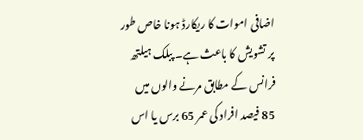اضافی اموات کا ریکارڈ ہونا خاص طور پر تشویش کا باعث ہے۔ پبلک ہیلتھ فرانس کے مطابق مرنے والوں میں 85 فیصد افراد کی عمر 65 برس یا اس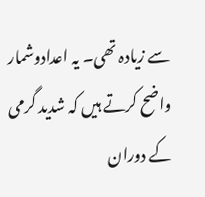سے زیادہ تھی۔ یہ اعدادوشمار واضح کرتے ہیں کہ شدید گرمی کے دوران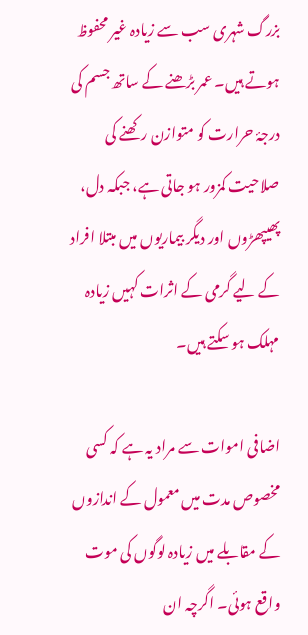بزرگ شہری سب سے زیادہ غیر محفوظ ہوتے ہیں۔ عمر بڑھنے کے ساتھ جسم کی درجۂ حرارت کو متوازن رکھنے کی صلاحیت کمزور ہو جاتی ہے، جبکہ دل، پھیپھڑوں اور دیگر بیماریوں میں مبتلا افراد کے لیے گرمی کے اثرات کہیں زیادہ مہلک ہو سکتے ہیں۔

اضافی اموات سے مراد یہ ہے کہ کسی مخصوص مدت میں معمول کے اندازوں کے مقابلے میں زیادہ لوگوں کی موت واقع ہوئی۔ اگرچہ ان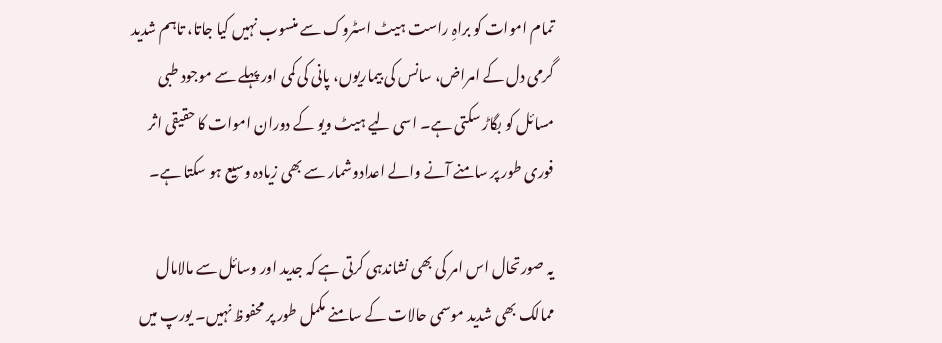تمام اموات کو براہِ راست ہیٹ اسٹروک سے منسوب نہیں کیا جاتا، تاہم شدید گرمی دل کے امراض، سانس کی بیماریوں، پانی کی کمی اور پہلے سے موجود طبی مسائل کو بگاڑ سکتی ہے۔ اسی لیے ہیٹ ویو کے دوران اموات کا حقیقی اثر فوری طور پر سامنے آنے والے اعدادوشمار سے بھی زیادہ وسیع ہو سکتا ہے۔

یہ صورتحال اس امر کی بھی نشاندہی کرتی ہے کہ جدید اور وسائل سے مالامال ممالک بھی شدید موسمی حالات کے سامنے مکمل طور پر محفوظ نہیں۔ یورپ میں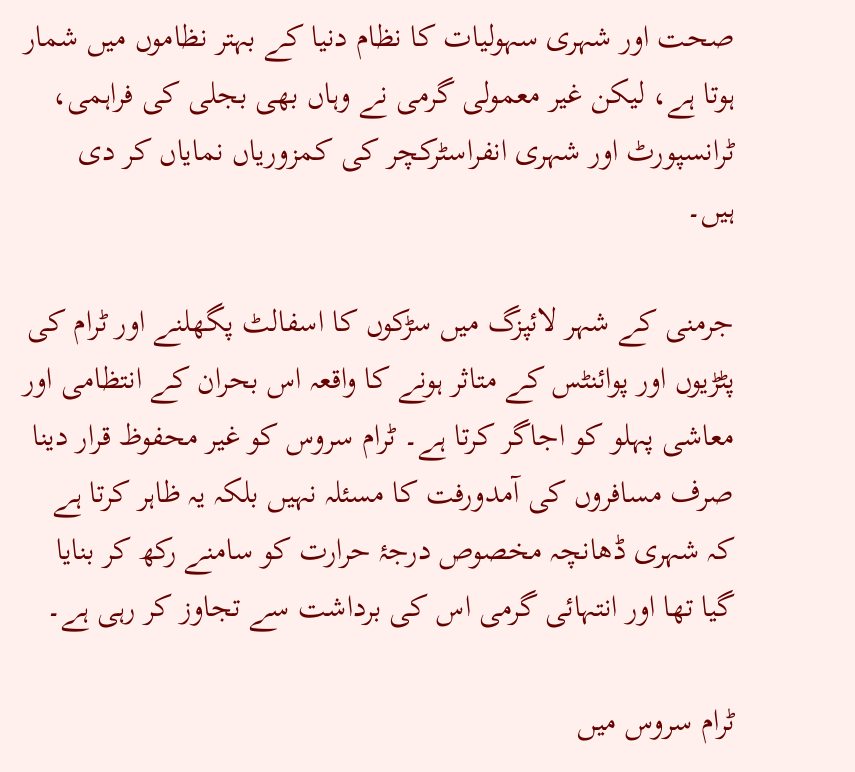صحت اور شہری سہولیات کا نظام دنیا کے بہتر نظاموں میں شمار ہوتا ہے، لیکن غیر معمولی گرمی نے وہاں بھی بجلی کی فراہمی، ٹرانسپورٹ اور شہری انفراسٹرکچر کی کمزوریاں نمایاں کر دی ہیں۔

جرمنی کے شہر لائپزگ میں سڑکوں کا اسفالٹ پگھلنے اور ٹرام کی پٹڑیوں اور پوائنٹس کے متاثر ہونے کا واقعہ اس بحران کے انتظامی اور معاشی پہلو کو اجاگر کرتا ہے۔ ٹرام سروس کو غیر محفوظ قرار دینا صرف مسافروں کی آمدورفت کا مسئلہ نہیں بلکہ یہ ظاہر کرتا ہے کہ شہری ڈھانچہ مخصوص درجۂ حرارت کو سامنے رکھ کر بنایا گیا تھا اور انتہائی گرمی اس کی برداشت سے تجاوز کر رہی ہے۔

ٹرام سروس میں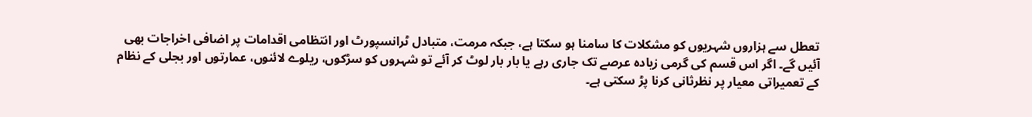تعطل سے ہزاروں شہریوں کو مشکلات کا سامنا ہو سکتا ہے، جبکہ مرمت، متبادل ٹرانسپورٹ اور انتظامی اقدامات پر اضافی اخراجات بھی آئیں گے۔ اگر اس قسم کی گرمی زیادہ عرصے تک جاری رہے یا بار بار لوٹ کر آئے تو شہروں کو سڑکوں، ریلوے لائنوں، عمارتوں اور بجلی کے نظام کے تعمیراتی معیار پر نظرثانی کرنا پڑ سکتی ہے۔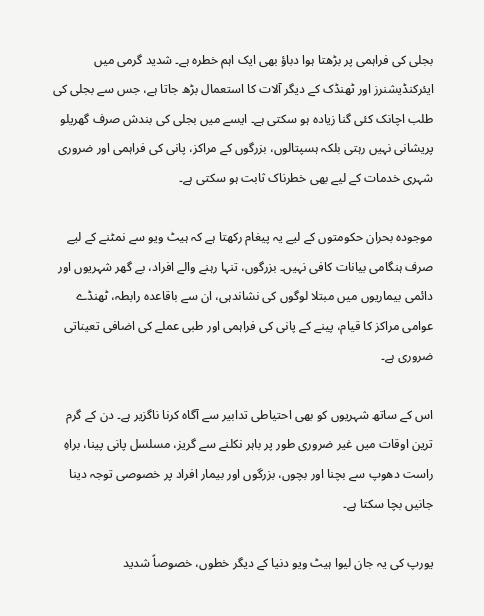بجلی کی فراہمی پر بڑھتا ہوا دباؤ بھی ایک اہم خطرہ ہے۔ شدید گرمی میں ایئرکنڈیشنرز اور ٹھنڈک کے دیگر آلات کا استعمال بڑھ جاتا ہے، جس سے بجلی کی طلب اچانک کئی گنا زیادہ ہو سکتی ہے۔ ایسے میں بجلی کی بندش صرف گھریلو پریشانی نہیں رہتی بلکہ ہسپتالوں، بزرگوں کے مراکز، پانی کی فراہمی اور ضروری شہری خدمات کے لیے بھی خطرناک ثابت ہو سکتی ہے۔

موجودہ بحران حکومتوں کے لیے یہ پیغام رکھتا ہے کہ ہیٹ ویو سے نمٹنے کے لیے صرف ہنگامی بیانات کافی نہیں۔ بزرگوں، تنہا رہنے والے افراد، بے گھر شہریوں اور دائمی بیماریوں میں مبتلا لوگوں کی نشاندہی، ان سے باقاعدہ رابطہ، ٹھنڈے عوامی مراکز کا قیام، پینے کے پانی کی فراہمی اور طبی عملے کی اضافی تعیناتی ضروری ہے۔

اس کے ساتھ شہریوں کو بھی احتیاطی تدابیر سے آگاہ کرنا ناگزیر ہے۔ دن کے گرم ترین اوقات میں غیر ضروری طور پر باہر نکلنے سے گریز، مسلسل پانی پینا، براہِ راست دھوپ سے بچنا اور بچوں، بزرگوں اور بیمار افراد پر خصوصی توجہ دینا جانیں بچا سکتا ہے۔

یورپ کی یہ جان لیوا ہیٹ ویو دنیا کے دیگر خطوں، خصوصاً شدید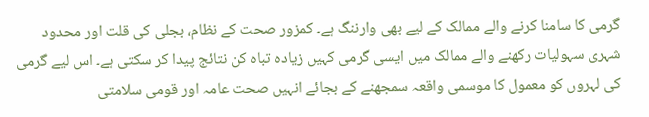گرمی کا سامنا کرنے والے ممالک کے لیے بھی وارننگ ہے۔ کمزور صحت کے نظام، بجلی کی قلت اور محدود شہری سہولیات رکھنے والے ممالک میں ایسی گرمی کہیں زیادہ تباہ کن نتائج پیدا کر سکتی ہے۔ اس لیے گرمی کی لہروں کو معمول کا موسمی واقعہ سمجھنے کے بجائے انہیں صحت عامہ اور قومی سلامتی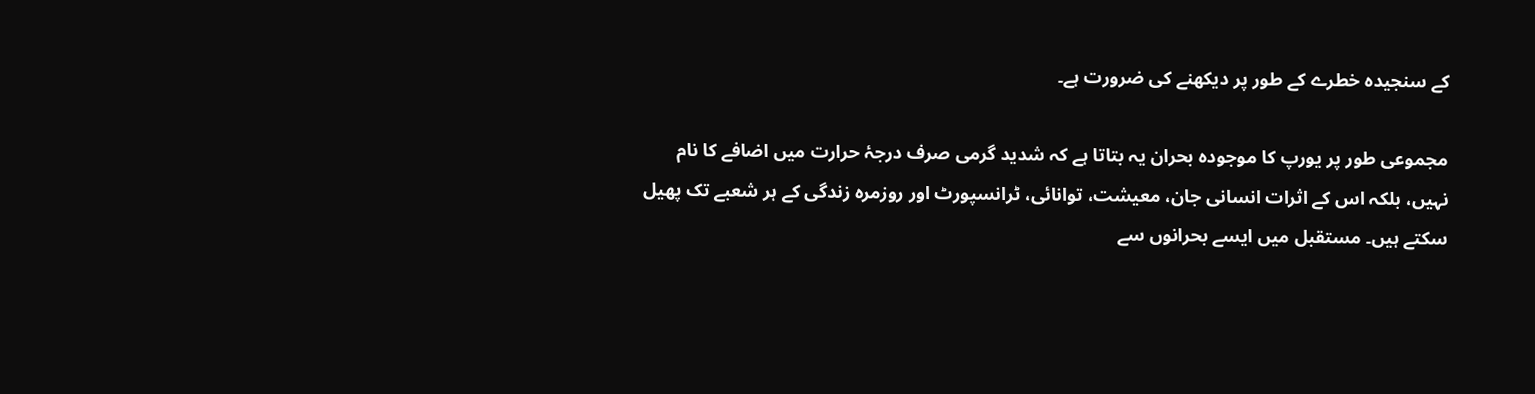کے سنجیدہ خطرے کے طور پر دیکھنے کی ضرورت ہے۔

مجموعی طور پر یورپ کا موجودہ بحران یہ بتاتا ہے کہ شدید گرمی صرف درجۂ حرارت میں اضافے کا نام نہیں، بلکہ اس کے اثرات انسانی جان، معیشت، توانائی، ٹرانسپورٹ اور روزمرہ زندگی کے ہر شعبے تک پھیل سکتے ہیں۔ مستقبل میں ایسے بحرانوں سے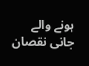ہونے والے جانی نقصان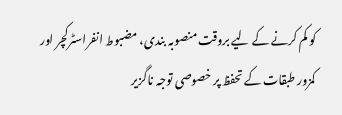کو کم کرنے کے لیے بروقت منصوبہ بندی، مضبوط انفراسٹرکچر اور کمزور طبقات کے تحفظ پر خصوصی توجہ ناگزیر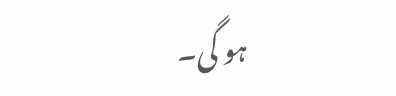ہو گی۔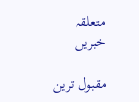متعلقہ خبریں

مقبول ترین